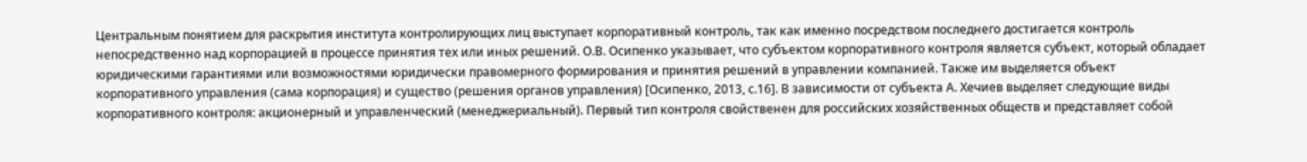Центральным понятием для раскрытия института контролирующих лиц выступает корпоративный контроль, так как именно посредством последнего достигается контроль непосредственно над корпорацией в процессе принятия тех или иных решений. О.В. Осипенко указывает, что субъектом корпоративного контроля является субъект, который обладает юридическими гарантиями или возможностями юридически правомерного формирования и принятия решений в управлении компанией. Также им выделяется объект корпоративного управления (сама корпорация) и существо (решения органов управления) [Осипенко, 2013, с.16]. В зависимости от субъекта А. Хечиев выделяет следующие виды корпоративного контроля: акционерный и управленческий (менеджериальный). Первый тип контроля свойственен для российских хозяйственных обществ и представляет собой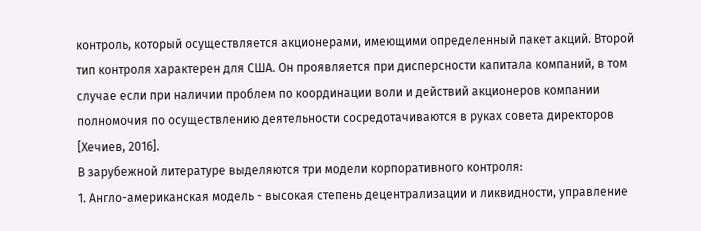контроль, который осуществляется акционерами, имеющими определенный пакет акций. Второй тип контроля характерен для США. Он проявляется при дисперсности капитала компаний, в том случае если при наличии проблем по координации воли и действий акционеров компании полномочия по осуществлению деятельности сосредотачиваются в руках совета директоров [Хечиев, 2016].
В зарубежной литературе выделяются три модели корпоративного контроля:
1. Англо-американская модель - высокая степень децентрализации и ликвидности, управление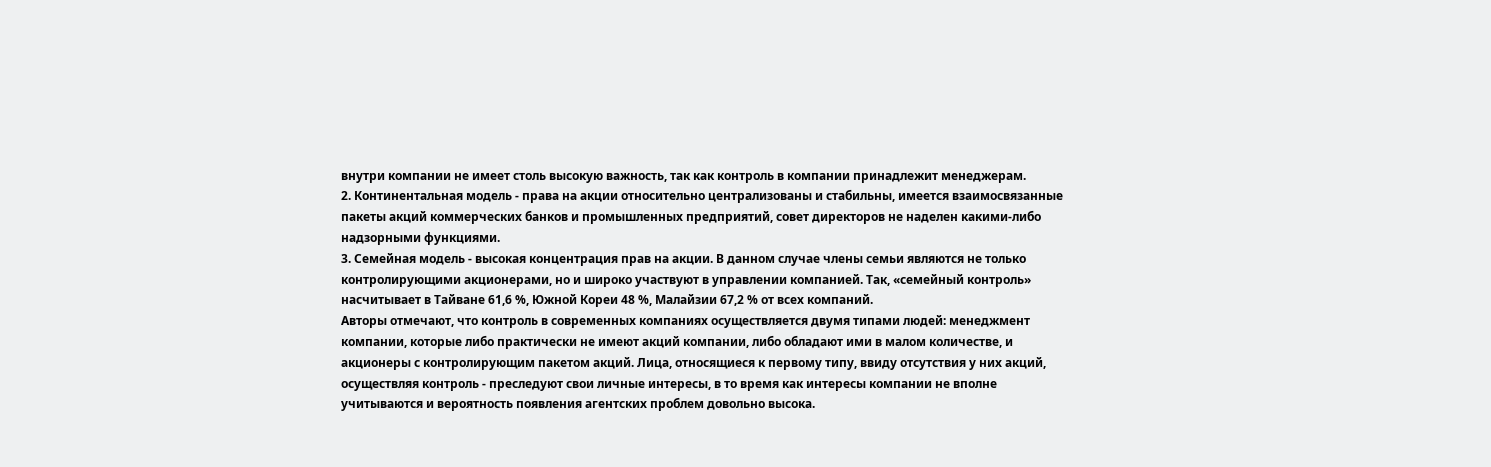внутри компании не имеет столь высокую важность, так как контроль в компании принадлежит менеджерам.
2. Континентальная модель - права на акции относительно централизованы и стабильны, имеется взаимосвязанные пакеты акций коммерческих банков и промышленных предприятий, совет директоров не наделен какими-либо надзорными функциями.
3. Семейная модель - высокая концентрация прав на акции. В данном случае члены семьи являются не только контролирующими акционерами, но и широко участвуют в управлении компанией. Так, «семейный контроль» насчитывает в Тайване 61,6 %, Южной Кореи 48 %, Малайзии 67,2 % от всех компаний.
Авторы отмечают, что контроль в современных компаниях осуществляется двумя типами людей: менеджмент компании, которые либо практически не имеют акций компании, либо обладают ими в малом количестве, и акционеры с контролирующим пакетом акций. Лица, относящиеся к первому типу, ввиду отсутствия у них акций, осуществляя контроль - преследуют свои личные интересы, в то время как интересы компании не вполне учитываются и вероятность появления агентских проблем довольно высока.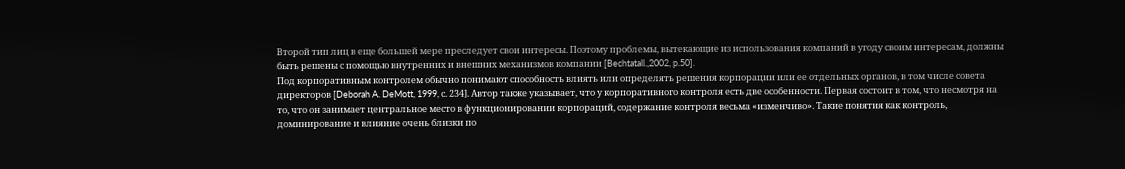Второй тип лиц в еще большей мере преследует свои интересы. Поэтому проблемы, вытекающие из использования компаний в угоду своим интересам, должны быть решены с помощью внутренних и внешних механизмов компании [Bechtatall.,2002, p.50].
Под корпоративным контролем обычно понимают способность влиять или определять решения корпорации или ее отдельных органов, в том числе совета директоров [Deborah A. DeMott, 1999, с. 234]. Автор также указывает, что у корпоративного контроля есть две особенности. Первая состоит в том, что несмотря на то, что он занимает центральное место в функционировании корпораций, содержание контроля весьма «изменчиво». Такие понятия как контроль, доминирование и влияние очень близки по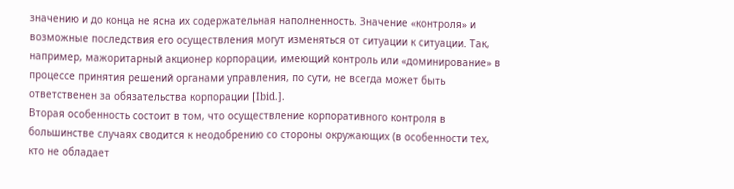значению и до конца не ясна их содержательная наполненность. Значение «контроля» и возможные последствия его осуществления могут изменяться от ситуации к ситуации. Так, например, мажоритарный акционер корпорации, имеющий контроль или «доминирование» в процессе принятия решений органами управления, по сути, не всегда может быть ответственен за обязательства корпорации [Ibid.].
Вторая особенность состоит в том, что осуществление корпоративного контроля в большинстве случаях сводится к неодобрению со стороны окружающих (в особенности тех, кто не обладает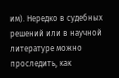им). Нередко в судебных решений или в научной литературе можно проследить, как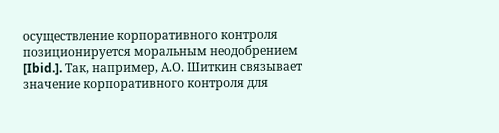осуществление корпоративного контроля позиционируется моральным неодобрением [Ibid.]. Так, например, А.О. Шиткин связывает значение корпоративного контроля для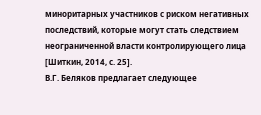миноритарных участников с риском негативных последствий, которые могут стать следствием неограниченной власти контролирующего лица [Шиткин, 2014, с. 25].
В.Г. Беляков предлагает следующее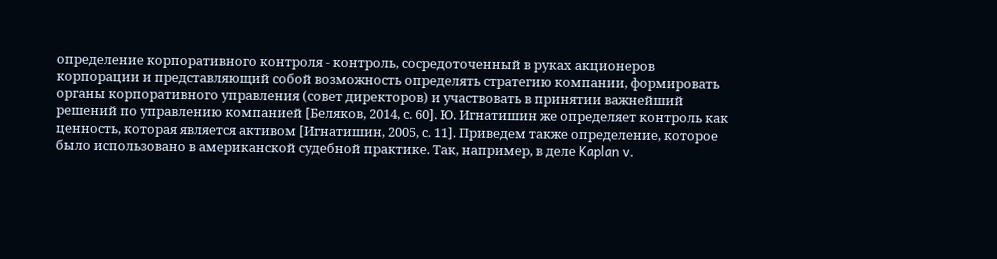определение корпоративного контроля - контроль, сосредоточенный в руках акционеров корпорации и представляющий собой возможность определять стратегию компании, формировать органы корпоративного управления (совет директоров) и участвовать в принятии важнейший решений по управлению компанией [Беляков, 2014, с. 60]. Ю. Игнатишин же определяет контроль как ценность, которая является активом [Игнатишин, 2005, с. 11]. Приведем также определение, которое было использовано в американской судебной практике. Так, например, в деле Kaplan v.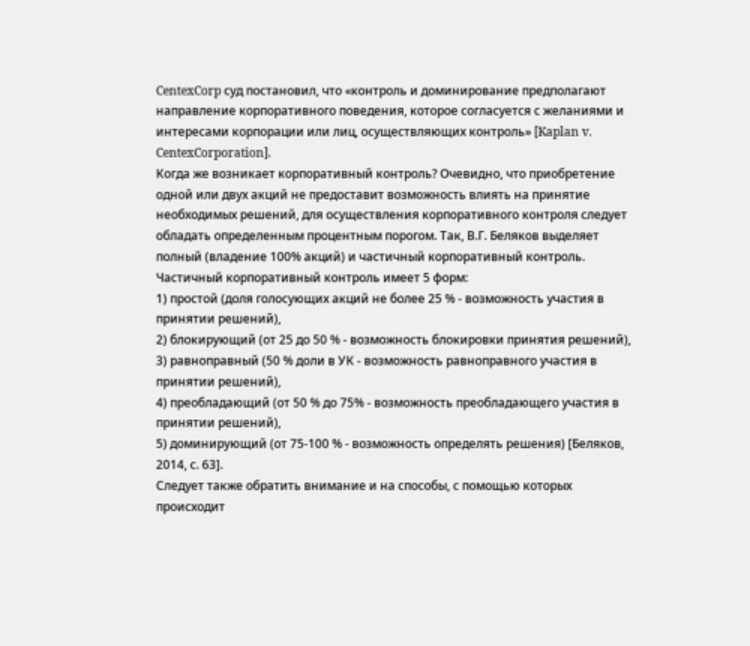CentexCorp суд постановил, что «контроль и доминирование предполагают направление корпоративного поведения, которое согласуется с желаниями и интересами корпорации или лиц, осуществляющих контроль» [Kaplan v. CentexCorporation].
Когда же возникает корпоративный контроль? Очевидно, что приобретение одной или двух акций не предоставит возможность влиять на принятие необходимых решений, для осуществления корпоративного контроля следует обладать определенным процентным порогом. Так, В.Г. Беляков выделяет полный (владение 100% акций) и частичный корпоративный контроль. Частичный корпоративный контроль имеет 5 форм:
1) простой (доля голосующих акций не более 25 % - возможность участия в принятии решений),
2) блокирующий (от 25 до 50 % - возможность блокировки принятия решений),
3) равноправный (50 % доли в УК - возможность равноправного участия в принятии решений),
4) преобладающий (от 50 % до 75% - возможность преобладающего участия в принятии решений),
5) доминирующий (от 75-100 % - возможность определять решения) [Беляков, 2014, с. 63].
Следует также обратить внимание и на способы, с помощью которых происходит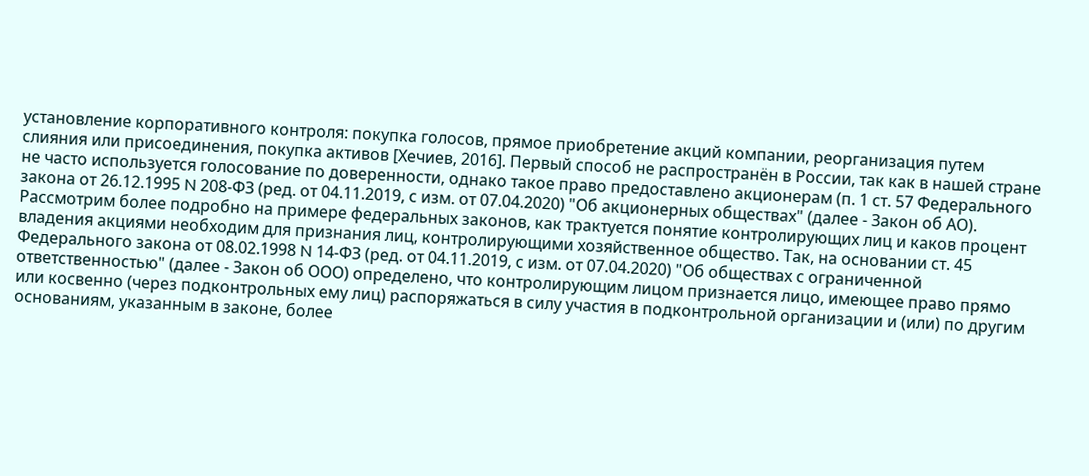установление корпоративного контроля: покупка голосов, прямое приобретение акций компании, реорганизация путем слияния или присоединения, покупка активов [Хечиев, 2016]. Первый способ не распространён в России, так как в нашей стране не часто используется голосование по доверенности, однако такое право предоставлено акционерам (п. 1 ст. 57 Федерального закона от 26.12.1995 N 208-ФЗ (ред. от 04.11.2019, с изм. от 07.04.2020) "Об акционерных обществах" (далее - Закон об АО).
Рассмотрим более подробно на примере федеральных законов, как трактуется понятие контролирующих лиц и каков процент владения акциями необходим для признания лиц, контролирующими хозяйственное общество. Так, на основании ст. 45 Федерального закона от 08.02.1998 N 14-ФЗ (ред. от 04.11.2019, с изм. от 07.04.2020) "Об обществах с ограниченной ответственностью" (далее - Закон об ООО) определено, что контролирующим лицом признается лицо, имеющее право прямо или косвенно (через подконтрольных ему лиц) распоряжаться в силу участия в подконтрольной организации и (или) по другим основаниям, указанным в законе, более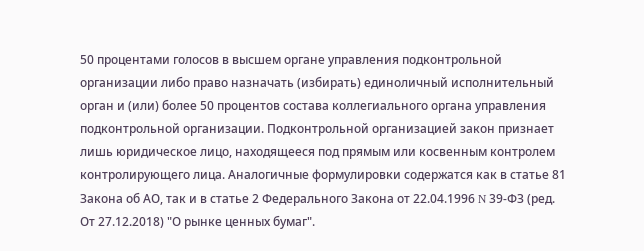50 процентами голосов в высшем органе управления подконтрольной организации либо право назначать (избирать) единоличный исполнительный орган и (или) более 50 процентов состава коллегиального органа управления подконтрольной организации. Подконтрольной организацией закон признает лишь юридическое лицо, находящееся под прямым или косвенным контролем контролирующего лица. Аналогичные формулировки содержатся как в статье 81 Закона об АО, так и в статье 2 Федерального Закона от 22.04.1996 N 39-ФЗ (ред. От 27.12.2018) "О рынке ценных бумаг".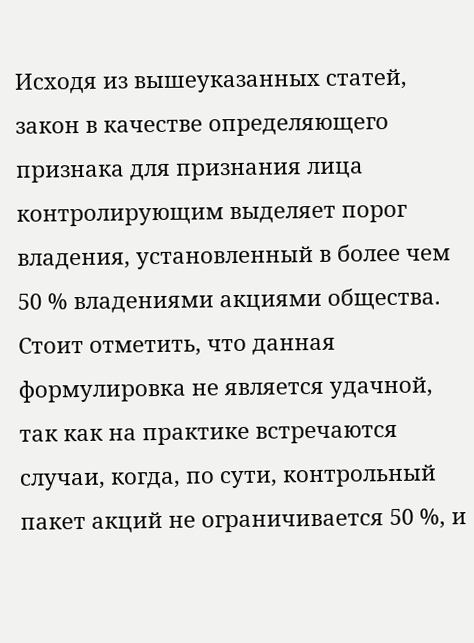Исходя из вышеуказанных статей, закон в качестве определяющего признака для признания лица контролирующим выделяет порог владения, установленный в более чем 50 % владениями акциями общества. Стоит отметить, что данная формулировка не является удачной, так как на практике встречаются случаи, когда, по сути, контрольный пакет акций не ограничивается 50 %, и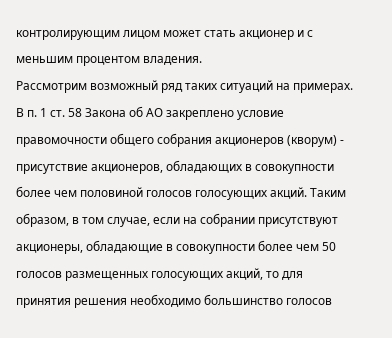контролирующим лицом может стать акционер и с меньшим процентом владения.
Рассмотрим возможный ряд таких ситуаций на примерах. В п. 1 ст. 58 Закона об АО закреплено условие правомочности общего собрания акционеров (кворум) - присутствие акционеров, обладающих в совокупности более чем половиной голосов голосующих акций. Таким образом, в том случае, если на собрании присутствуют акционеры, обладающие в совокупности более чем 50 голосов размещенных голосующих акций, то для принятия решения необходимо большинство голосов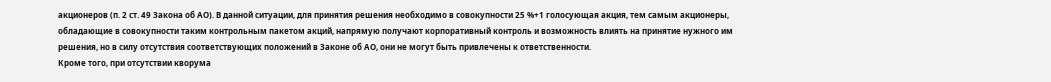акционеров (п. 2 ст. 49 Закона об АО). В данной ситуации, для принятия решения необходимо в совокупности 25 %+1 голосующая акция, тем самым акционеры, обладающие в совокупности таким контрольным пакетом акций, напрямую получают корпоративный контроль и возможность влиять на принятие нужного им решения, но в силу отсутствия соответствующих положений в Законе об АО, они не могут быть привлечены к ответственности.
Кроме того, при отсутствии кворума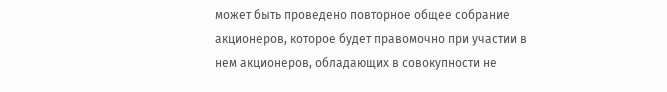может быть проведено повторное общее собрание акционеров, которое будет правомочно при участии в нем акционеров, обладающих в совокупности не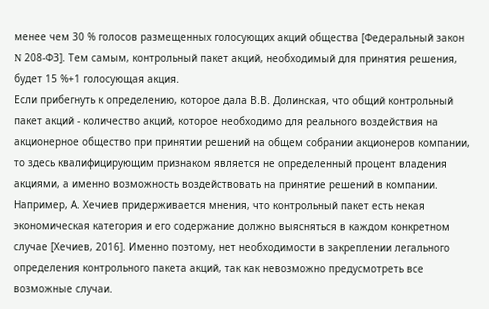менее чем 30 % голосов размещенных голосующих акций общества [Федеральный закон N 208-ФЗ]. Тем самым, контрольный пакет акций, необходимый для принятия решения, будет 15 %+1 голосующая акция.
Если прибегнуть к определению, которое дала В.В. Долинская, что общий контрольный пакет акций - количество акций, которое необходимо для реального воздействия на акционерное общество при принятии решений на общем собрании акционеров компании, то здесь квалифицирующим признаком является не определенный процент владения акциями, а именно возможность воздействовать на принятие решений в компании. Например, А. Хечиев придерживается мнения, что контрольный пакет есть некая экономическая категория и его содержание должно выясняться в каждом конкретном случае [Хечиев, 2016]. Именно поэтому, нет необходимости в закреплении легального определения контрольного пакета акций, так как невозможно предусмотреть все возможные случаи.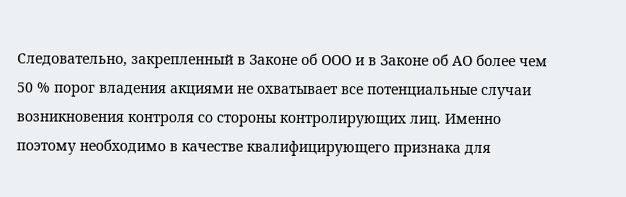Следовательно, закрепленный в Законе об ООО и в Законе об АО более чем 50 % порог владения акциями не охватывает все потенциальные случаи возникновения контроля со стороны контролирующих лиц. Именно поэтому необходимо в качестве квалифицирующего признака для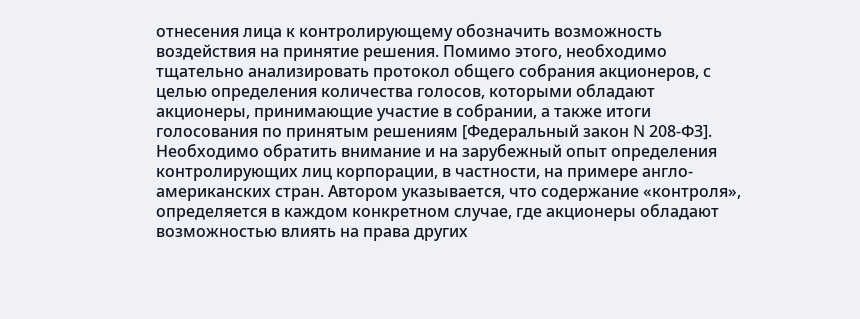отнесения лица к контролирующему обозначить возможность воздействия на принятие решения. Помимо этого, необходимо тщательно анализировать протокол общего собрания акционеров, с целью определения количества голосов, которыми обладают акционеры, принимающие участие в собрании, а также итоги голосования по принятым решениям [Федеральный закон N 208-ФЗ].
Необходимо обратить внимание и на зарубежный опыт определения контролирующих лиц корпорации, в частности, на примере англо-американских стран. Автором указывается, что содержание «контроля», определяется в каждом конкретном случае, где акционеры обладают возможностью влиять на права других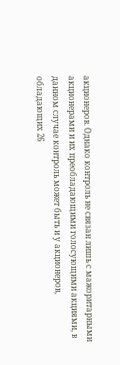акционеров. Однако контроль не связан лишь с мажоритарными акционерами и их преобладающими голосующими акциями, в данном случае контроль может быть и у акционеров, обладающих 26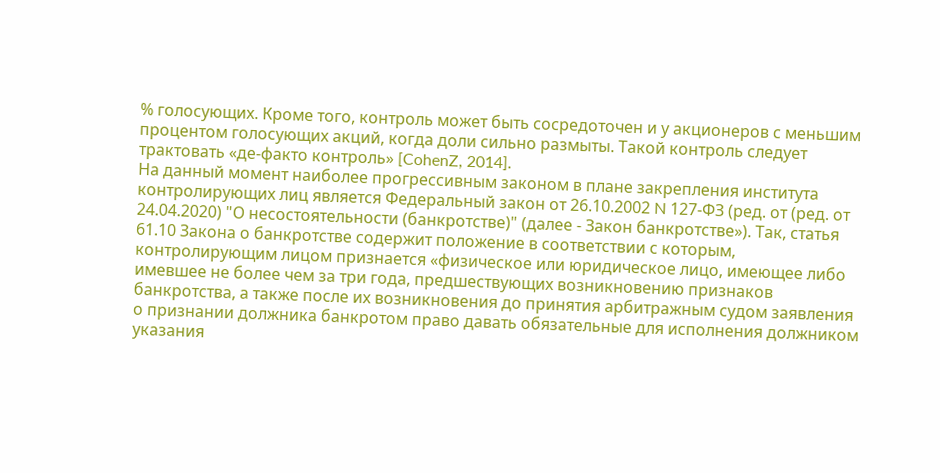% голосующих. Кроме того, контроль может быть сосредоточен и у акционеров с меньшим процентом голосующих акций, когда доли сильно размыты. Такой контроль следует трактовать «де-факто контроль» [CohenZ, 2014].
На данный момент наиболее прогрессивным законом в плане закрепления института контролирующих лиц является Федеральный закон от 26.10.2002 N 127-ФЗ (ред. от (ред. от 24.04.2020) "О несостоятельности (банкротстве)" (далее - Закон банкротстве»). Так, статья 61.10 Закона о банкротстве содержит положение в соответствии с которым, контролирующим лицом признается «физическое или юридическое лицо, имеющее либо имевшее не более чем за три года, предшествующих возникновению признаков банкротства, а также после их возникновения до принятия арбитражным судом заявления о признании должника банкротом право давать обязательные для исполнения должником указания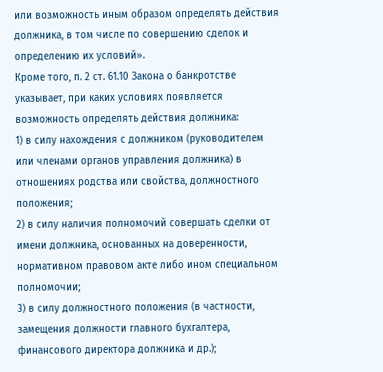или возможность иным образом определять действия должника, в том числе по совершению сделок и определению их условий».
Кроме того, п. 2 ст. 61.10 Закона о банкротстве указывает, при каких условиях появляется возможность определять действия должника:
1) в силу нахождения с должником (руководителем или членами органов управления должника) в отношениях родства или свойства, должностного положения;
2) в силу наличия полномочий совершать сделки от имени должника, основанных на доверенности, нормативном правовом акте либо ином специальном полномочии;
3) в силу должностного положения (в частности, замещения должности главного бухгалтера, финансового директора должника и др.);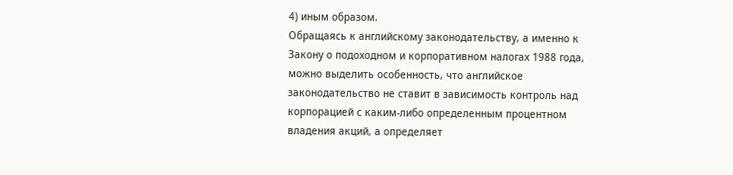4) иным образом.
Обращаясь к английскому законодательству, а именно к Закону о подоходном и корпоративном налогах 1988 года, можно выделить особенность, что английское законодательство не ставит в зависимость контроль над корпорацией с каким-либо определенным процентном владения акций, а определяет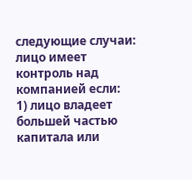следующие случаи: лицо имеет контроль над компанией если:
1) лицо владеет большей частью капитала или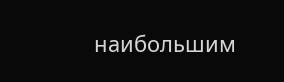наибольшим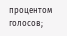процентом голосов;